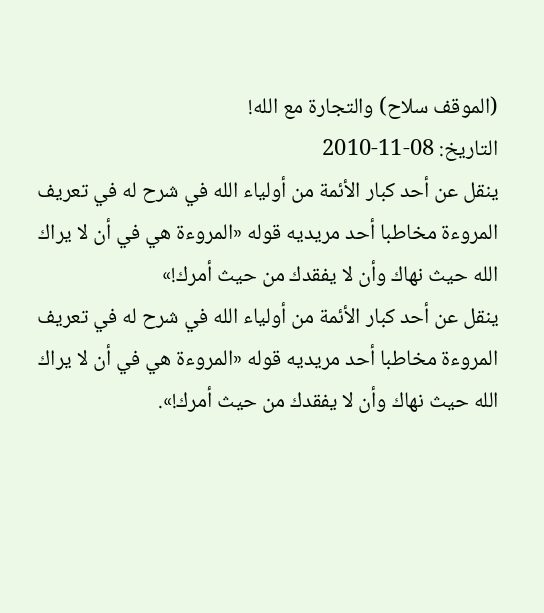(الموقف سلاح) والتجارة مع الله!
التاريخ: 08-11-2010
ينقل عن أحد كبار الأئمة من أولياء الله في شرح له في تعريف المروءة مخاطبا أحد مريديه قوله «المروءة هي في أن لا يراك الله حيث نهاك وأن لا يفقدك من حيث أمرك!»
ينقل عن أحد كبار الأئمة من أولياء الله في شرح له في تعريف المروءة مخاطبا أحد مريديه قوله «المروءة هي في أن لا يراك الله حيث نهاك وأن لا يفقدك من حيث أمرك!».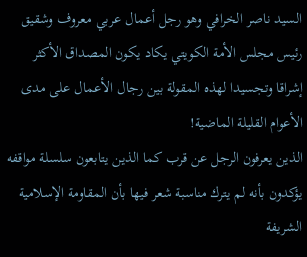السيد ناصر الخرافي وهو رجل أعمال عربي معروف وشقيق رئيس مجلس الأمة الكويتي يكاد يكون المصداق الأكثر إشراقا وتجسيدا لهذه المقولة بين رجال الأعمال على مدى الأعوام القليلة الماضية!
الذين يعرفون الرجل عن قرب كما الذين يتابعون سلسلة مواقفه يؤكدون بأنه لم يترك مناسبة شعر فيها بأن المقاومة الإسلامية الشريفة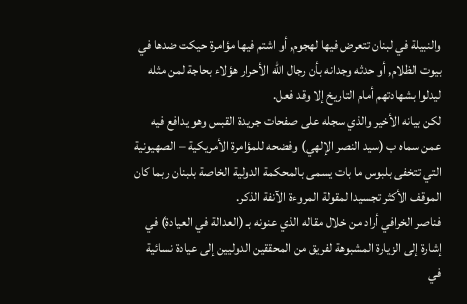والنبيلة في لبنان تتعرض فيها لهجوم, أو اشتم فيها مؤامرة حيكت ضدها في بيوت الظلام, أو حدثه وجدانه بأن رجال الله الأحرار هؤلاء بحاجة لمن مثله ليدلوا بشهادتهم أمام التاريخ إلا وقد فعل.
لكن بيانه الأخير والذي سجله على صفحات جريدة القبس وهو يدافع فيه عمن سماه ب (سيد النصر الإلهي) وفضحه للمؤامرة الأمريكية – الصهيونية التي تتخفى بلبوس ما بات يسمى بالمحكمة الدولية الخاصة بلبنان ربما كان الموقف الأكثر تجسيدا لمقولة المروءة الآنفة الذكر.
فناصر الخرافي أراد من خلال مقاله الذي عنونه بـ (العدالة في العيادة) في إشارة إلى الزيارة المشبوهة لفريق من المحققين الدوليين إلى عيادة نسائية في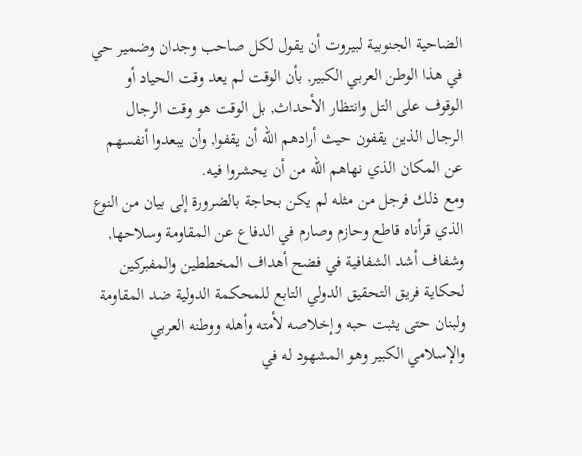الضاحية الجنوبية لبيروت أن يقول لكل صاحب وجدان وضمير حي في هذا الوطن العربي الكبير, بأن الوقت لم يعد وقت الحياد أو الوقوف على التل وانتظار الأحداث, بل الوقت هو وقت الرجال الرجال الذين يقفون حيث أرادهم الله أن يقفوا, وأن يبعدوا أنفسهم عن المكان الذي نهاهم الله من أن يحشروا فيه.
ومع ذلك فرجل من مثله لم يكن بحاجة بالضرورة إلى بيان من النوع الذي قرأناه قاطع وحازم وصارم في الدفاع عن المقاومة وسلاحها, وشفاف أشد الشفافية في فضح أهداف المخططين والمفبركين لحكاية فريق التحقيق الدولي التابع للمحكمة الدولية ضد المقاومة ولبنان حتى يثبت حبه وإخلاصه لأمته وأهله ووطنه العربي والإسلامي الكبير وهو المشهود له في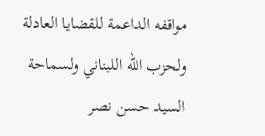مواقفه الداعمة للقضايا العادلة ولحزب الله اللبناني ولسماحة السيد حسن نصر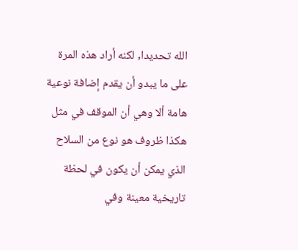الله تحديدا, لكنه أراد هذه المرة على ما يبدو أن يقدم إضافة نوعية هامة ألا وهي أن الموقف في مثل هكذا ظروف هو نوع من السلاح الذي يمكن أن يكون في لحظة تاريخية معينة وفي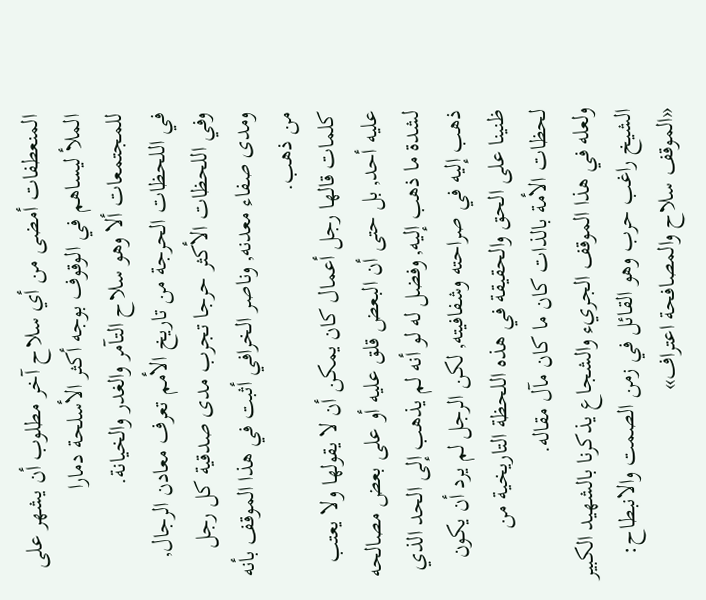المنعطفات أمضى من أي سلاح آخر مطلوب أن يشهر على الملأ ليساهم في الوقوف بوجه أكثر الأسلحة دمارا للمجتمعات ألا وهو سلاح التآمر والغدر والخيانة.
في اللحظات الحرجة من تاريخ الأمم تعرف معادن الرجال, وفي اللحظات الأكثر حرجا تجرب مدى صدقية كل رجل ومدى صفاء معدنه, وناصر الخرافي أثبت في هذا الموقف بأنه من ذهب.
كلمات قالها رجل أعمال كان يمكن أن لا يقولها ولا يعتب عليه أحد, بل حتى أن البعض قلق عليه أو على بعض مصالحه لشدة ما ذهب إليه, وفضل له لو أنه لم يذهب إلى الحد الذي ذهب إليه في صراحته وشفافيته, لكن الرجل لم يرد أن يكون ظنينا على الحق والحقيقة في هذه اللحظة التاريخية من لحظات الأمة بالذات كان ما كان مآل مقاله.
ولعله في هذا الموقف الجريء والشجاع يذكرنا بالشهيد الكبير الشيخ راغب حرب وهو القائل في زمن الصمت والانبطاح: «الموقف سلاح والمصافحة اعتراف»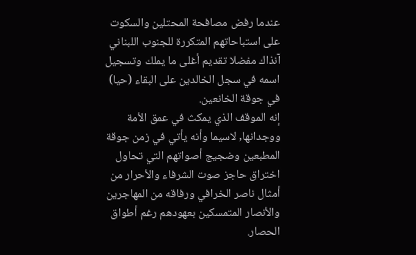عندما رفض مصافحة المحتلين والسكوت على استباحاتهم المتكررة للجنوب اللبناني آنذاك مفضلا تقديم أغلى ما يملك وتسجيل اسمه في سجل الخالدين على البقاء (حيا) في جوقة الخانعين.
إنه الموقف الذي يمكث في عمق الأمة ووجدانها, لاسيما وأنه يأتي في زمن جوقة المطبعين وضجيج أصواتهم التي تحاول اختراق حاجز صوت الشرفاء والأحرار من أمثال ناصر الخرافي ورفاقه من المهاجرين والأنصار المتمسكين بعهودهم رغم أطواق الحصار.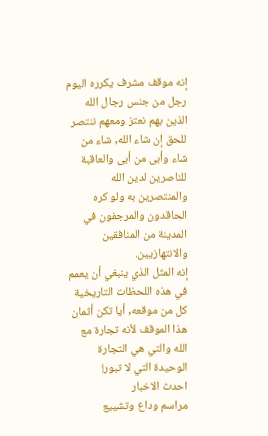إنه موقف مشرف يكرره اليوم رجل من جنس رجال الله الذين بهم نعتز ومعهم ننتصر للحق إن شاء الله, شاء من شاء وأبى من أبى والعاقبة للناصرين لدين الله والمنتصرين به ولو كره الحاقدون والمرجفون في المدينة من المنافقين والانتهازيين.
إنه المثل الذي ينبغي أن يعمم في هذه اللحظات التاريخية كل من موقعه, أيا تكن أثمان هذا الموقف لأنه تجارة مع الله والتي هي التجارة الوحيدة التي لا تبور!
احدث الاخبار
مراسم وداع وتشييع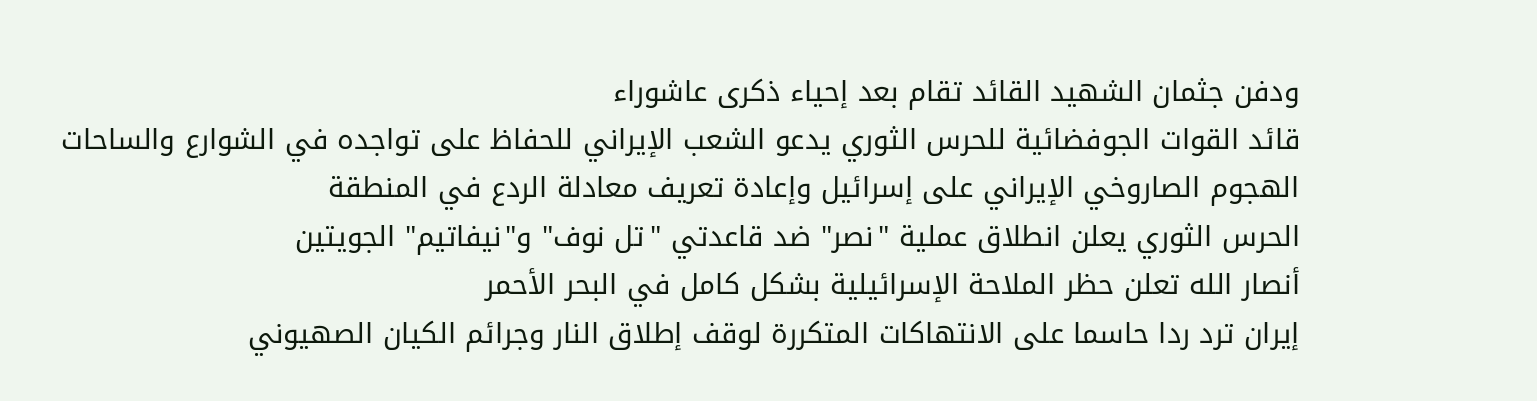ودفن جثمان الشهيد القائد تقام بعد إحياء ذكرى عاشوراء
قائد القوات الجوفضائية للحرس الثوري يدعو الشعب الإيراني للحفاظ على تواجده في الشوارع والساحات
الهجوم الصاروخي الإيراني على إسرائيل وإعادة تعريف معادلة الردع في المنطقة
الحرس الثوري یعلن انطلاق عملية "نصر" ضد قاعدتي "تل نوف" و"نيفاتيم" الجويتين
أنصار الله تعلن حظر الملاحة الإسرائيلية بشكل كامل في البحر الأحمر
إيران ترد ردا حاسما على الانتهاكات المتكررة لوقف إطلاق النار وجرائم الكيان الصهيوني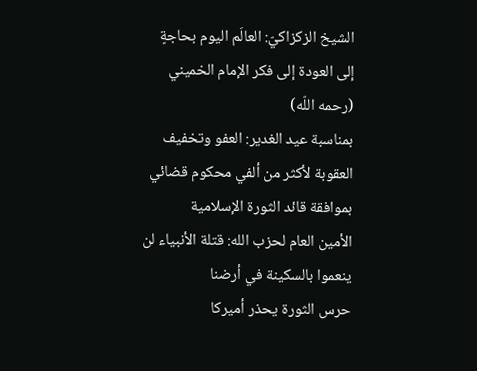الشيخ الزكزاكيّ: العالَم اليوم بحاجةٍ إلى العودة إلى فكر الإمام الخميني (رحمه اللّه)
بمناسبة عيد الغدير: العفو وتخفيف العقوبة لأكثر من ألفي محكوم قضائي بموافقة قائد الثورة الإسلامية
الأمين العام لحزب الله: قتلة الأنبياء لن ينعموا بالسكينة في أرضنا
حرس الثورة يحذر أميركا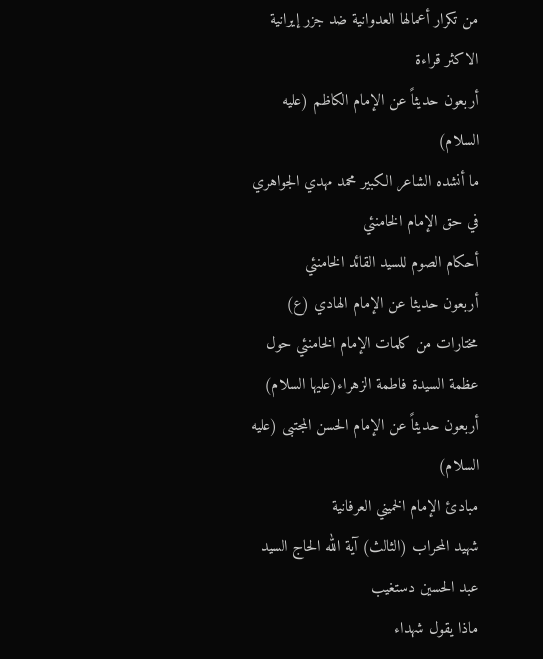من تكرار أعمالها العدوانية ضد جزر إيرانية
الاكثر قراءة
أربعون حديثاً عن الإمام الكاظم (عليه السلام)
ما أنشده الشاعر الكبير محمد مهدي الجواهري في حق الإمام الخامنئي
أحكام الصوم للسيد القائد الخامنئي
أربعون حديثا عن الإمام الهادي (ع)
مختارات من كلمات الإمام الخامنئي حول عظمة السيدة فاطمة الزهراء(عليها السلام)
أربعون حديثاً عن الإمام الحسن المجتبى (عليه السلام)
مبادئ الإمام الخميني العرفانية
شهيد المحراب (الثالث) آية الله الحاج السيد عبد الحسين دستغيب
ماذا يقول شهداء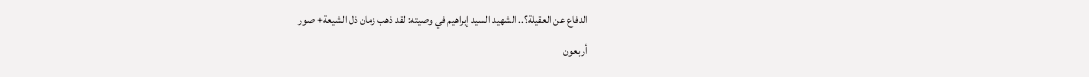الدفاع عن العقيلة؟.. الشهيد السيد إبراهيم في وصيته: لقد ذهب زمان ذل الشيعة+ صور
أربعون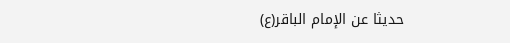حديثا عن الإمام الباقر(ع)